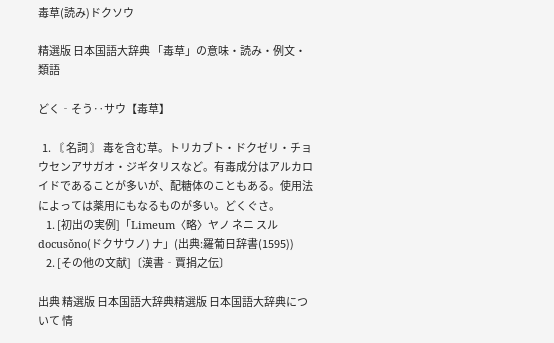毒草(読み)ドクソウ

精選版 日本国語大辞典 「毒草」の意味・読み・例文・類語

どく‐そう‥サウ【毒草】

  1. 〘 名詞 〙 毒を含む草。トリカブト・ドクゼリ・チョウセンアサガオ・ジギタリスなど。有毒成分はアルカロイドであることが多いが、配糖体のこともある。使用法によっては薬用にもなるものが多い。どくぐさ。
    1. [初出の実例]「Limeum〈略〉ヤノ ネニ スル docusǒno(ドクサウノ) ナ」(出典:羅葡日辞書(1595))
    2. [その他の文献]〔漢書‐賈捐之伝〕

出典 精選版 日本国語大辞典精選版 日本国語大辞典について 情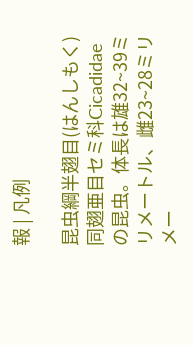報 | 凡例

昆虫綱半翅目(はんしもく)同翅亜目セミ科Cicadidaeの昆虫。体長は雄32~39ミリメートル、雌23~28ミリメー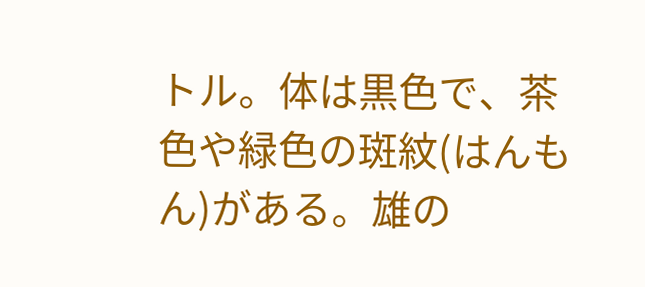トル。体は黒色で、茶色や緑色の斑紋(はんもん)がある。雄の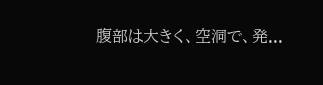腹部は大きく、空洞で、発...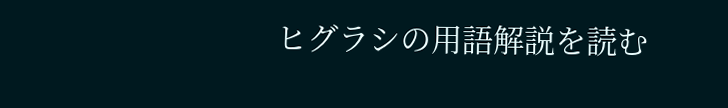ヒグラシの用語解説を読む